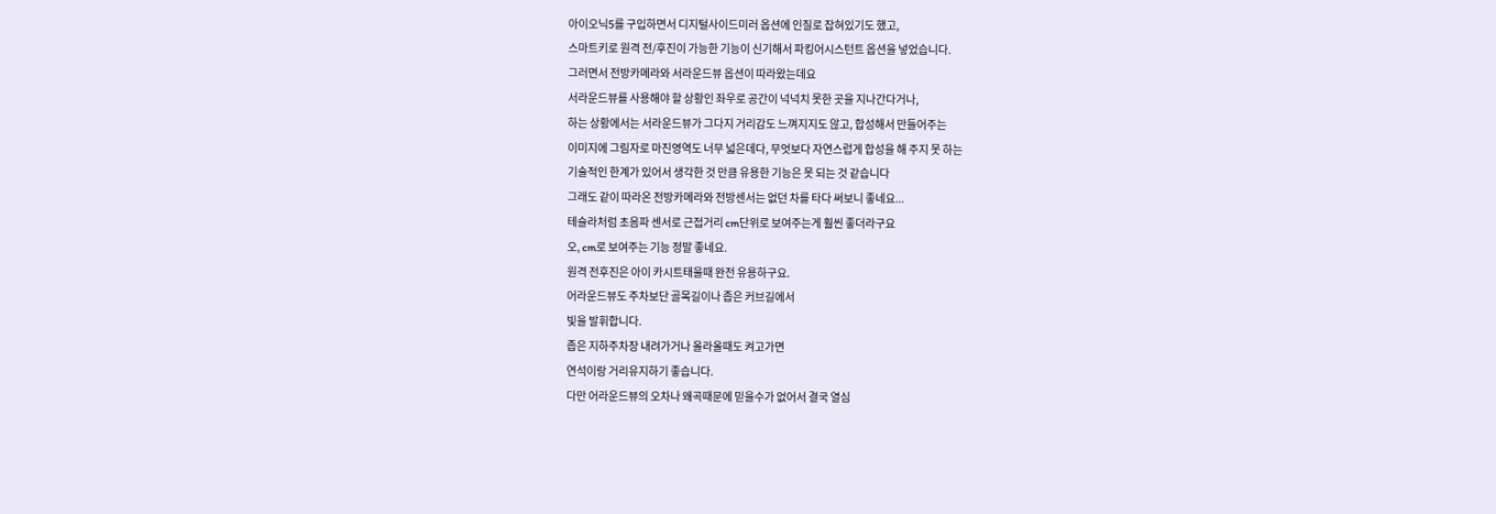아이오닉5를 구입하면서 디지털사이드미러 옵션에 인질로 잡혀있기도 했고,
스마트키로 원격 전/후진이 가능한 기능이 신기해서 파킹어시스턴트 옵션을 넣었습니다.
그러면서 전방카메라와 서라운드뷰 옵션이 따라왔는데요
서라운드뷰를 사용해야 할 상황인 좌우로 공간이 넉넉치 못한 곳을 지나간다거나,
하는 상황에서는 서라운드뷰가 그다지 거리감도 느껴지지도 않고, 합성해서 만들어주는
이미지에 그림자로 마진영역도 너무 넓은데다, 무엇보다 자연스럽게 합성을 해 주지 못 하는
기술적인 한계가 있어서 생각한 것 만큼 유용한 기능은 못 되는 것 같습니다
그래도 같이 따라온 전방카메라와 전방센서는 없던 차를 타다 써보니 좋네요...
테슬라처럼 초음파 센서로 근접거리 cm단위로 보여주는게 훨씬 좋더라구요
오, cm로 보여주는 기능 정말 좋네요.
원격 전후진은 아이 카시트태울때 완전 유용하구요.
어라운드뷰도 주차보단 골목길이나 좁은 커브길에서
빛을 발휘합니다.
좁은 지하주차장 내려가거나 올라올때도 켜고가면
연석이랑 거리유지하기 좋습니다.
다만 어라운드뷰의 오차나 왜곡때문에 믿을수가 없어서 결국 열심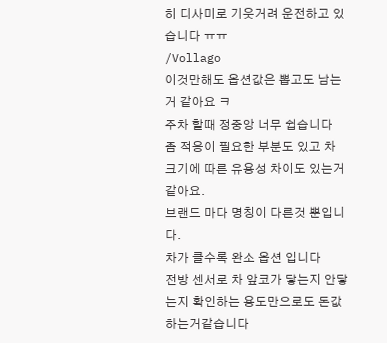히 디사미로 기웃거려 운전하고 있습니다 ㅠㅠ
/Vollago
이것만해도 옵션값은 뽑고도 남는거 같아요 ㅋ
주차 할때 정중앙 너무 쉽습니다
좀 적응이 필요한 부분도 있고 차 크기에 따른 유용성 차이도 있는거 같아요.
브랜드 마다 명칭이 다른것 뿐입니다.
차가 클수록 완소 옵션 입니다
전방 센서로 차 앞코가 닿는지 안닿는지 확인하는 용도만으로도 돈값 하는거같습니다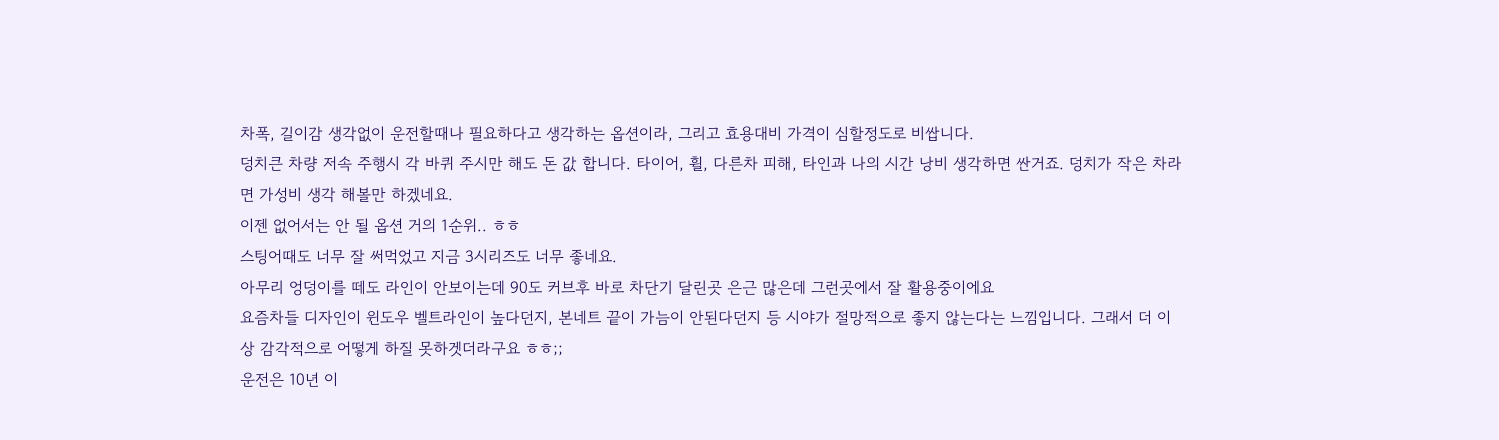차폭, 길이감 생각없이 운전할때나 필요하다고 생각하는 옵션이라, 그리고 효용대비 가격이 심할정도로 비쌉니다.
덩치큰 차량 저속 주행시 각 바퀴 주시만 해도 돈 값 합니다. 타이어, 휠, 다른차 피해, 타인과 나의 시간 낭비 생각하면 싼거죠. 덩치가 작은 차라면 가성비 생각 해볼만 하겠네요.
이젠 없어서는 안 될 옵션 거의 1순위.. ㅎㅎ
스팅어때도 너무 잘 써먹었고 지금 3시리즈도 너무 좋네요.
아무리 엉덩이를 떼도 라인이 안보이는데 90도 커브후 바로 차단기 달린곳 은근 많은데 그런곳에서 잘 활용중이에요
요즘차들 디자인이 윈도우 벨트라인이 높다던지, 본네트 끝이 가늠이 안된다던지 등 시야가 절망적으로 좋지 않는다는 느낌입니다. 그래서 더 이상 감각적으로 어떻게 하질 못하겟더라구요 ㅎㅎ;;
운전은 10년 이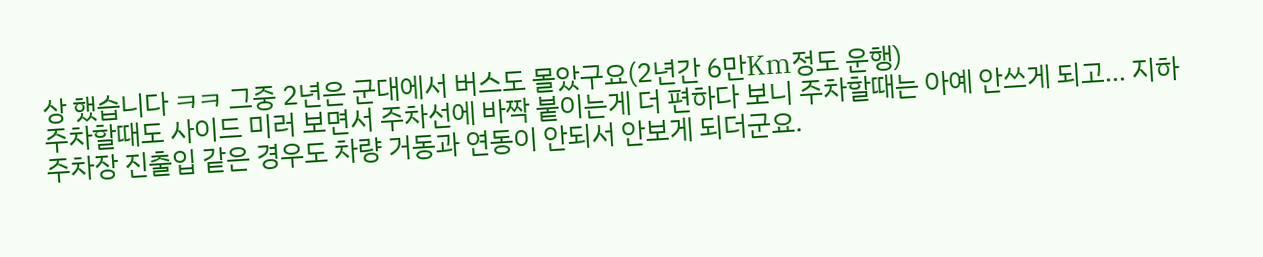상 했습니다 ㅋㅋ 그중 2년은 군대에서 버스도 몰았구요(2년간 6만Km정도 운행)
주차할때도 사이드 미러 보면서 주차선에 바짝 붙이는게 더 편하다 보니 주차할때는 아예 안쓰게 되고... 지하주차장 진출입 같은 경우도 차량 거동과 연동이 안되서 안보게 되더군요.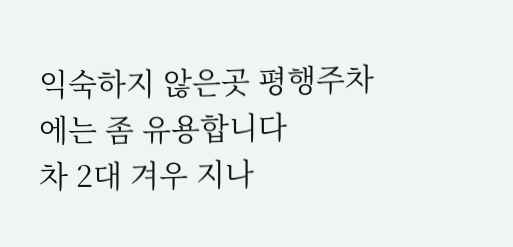익숙하지 않은곳 평행주차에는 좀 유용합니다
차 2대 겨우 지나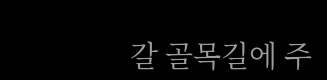갈 골목길에 주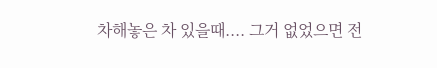차해놓은 차 있을때.... 그거 없었으면 전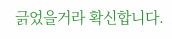긁었을거라 확신합니다.